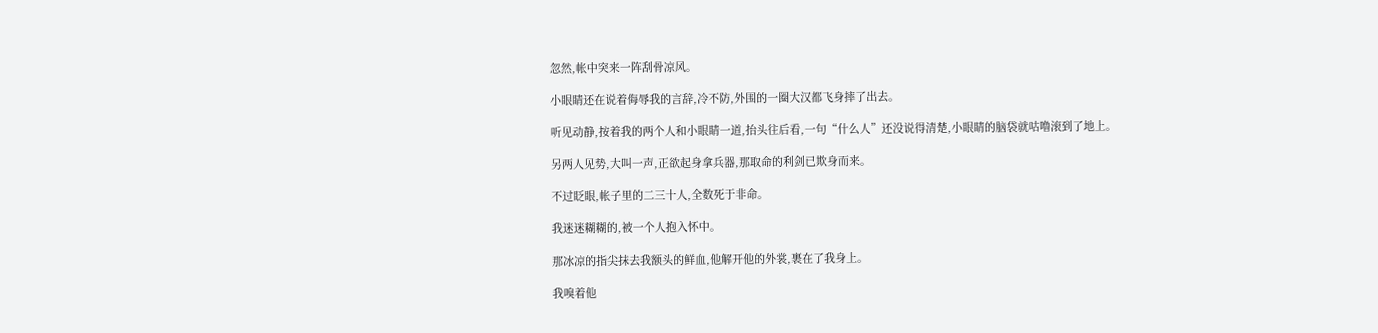忽然,帐中突来一阵刮骨凉风。

小眼睛还在说着侮辱我的言辞,冷不防,外围的一圈大汉都飞身摔了出去。

听见动静,按着我的两个人和小眼睛一道,抬头往后看,一句“什么人”还没说得清楚,小眼睛的脑袋就咕噜滚到了地上。

另两人见势,大叫一声,正欲起身拿兵器,那取命的利剑已欺身而来。

不过眨眼,帐子里的二三十人,全数死于非命。

我迷迷糊糊的,被一个人抱入怀中。

那冰凉的指尖抹去我额头的鲜血,他解开他的外裳,裹在了我身上。

我嗅着他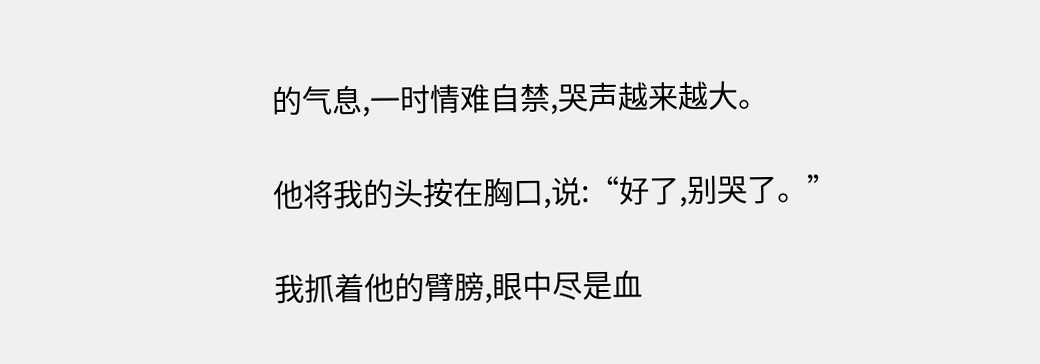的气息,一时情难自禁,哭声越来越大。

他将我的头按在胸口,说:“好了,别哭了。”

我抓着他的臂膀,眼中尽是血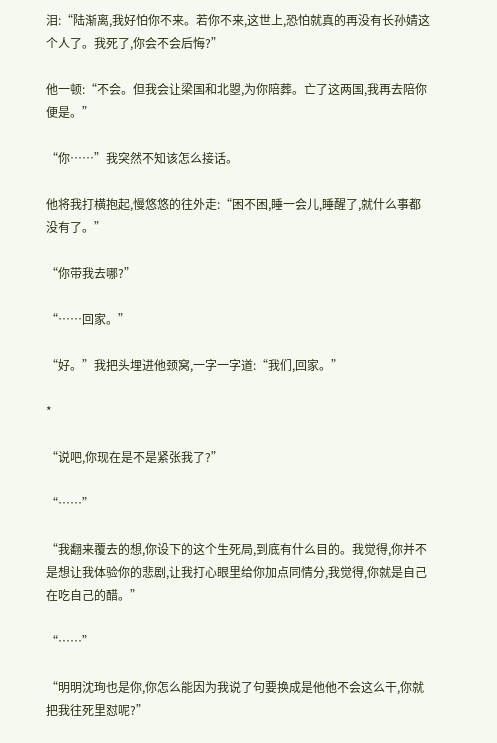泪:“陆渐离,我好怕你不来。若你不来,这世上,恐怕就真的再没有长孙婧这个人了。我死了,你会不会后悔?”

他一顿:“不会。但我会让梁国和北曌,为你陪葬。亡了这两国,我再去陪你便是。”

“你……”我突然不知该怎么接话。

他将我打横抱起,慢悠悠的往外走:“困不困,睡一会儿,睡醒了,就什么事都没有了。”

“你带我去哪?”

“……回家。”

“好。”我把头埋进他颈窝,一字一字道:“我们,回家。”

*

“说吧,你现在是不是紧张我了?”

“……”

“我翻来覆去的想,你设下的这个生死局,到底有什么目的。我觉得,你并不是想让我体验你的悲剧,让我打心眼里给你加点同情分,我觉得,你就是自己在吃自己的醋。”

“……”

“明明沈珣也是你,你怎么能因为我说了句要换成是他他不会这么干,你就把我往死里怼呢?”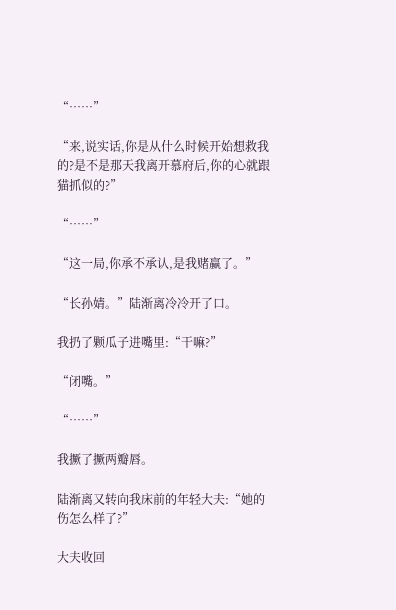“……”

“来,说实话,你是从什么时候开始想救我的?是不是那天我离开慕府后,你的心就跟猫抓似的?”

“……”

“这一局,你承不承认,是我赌赢了。”

“长孙婧。”陆渐离冷冷开了口。

我扔了颗瓜子进嘴里:“干嘛?”

“闭嘴。”

“……”

我撅了撅两瓣唇。

陆渐离又转向我床前的年轻大夫:“她的伤怎么样了?”

大夫收回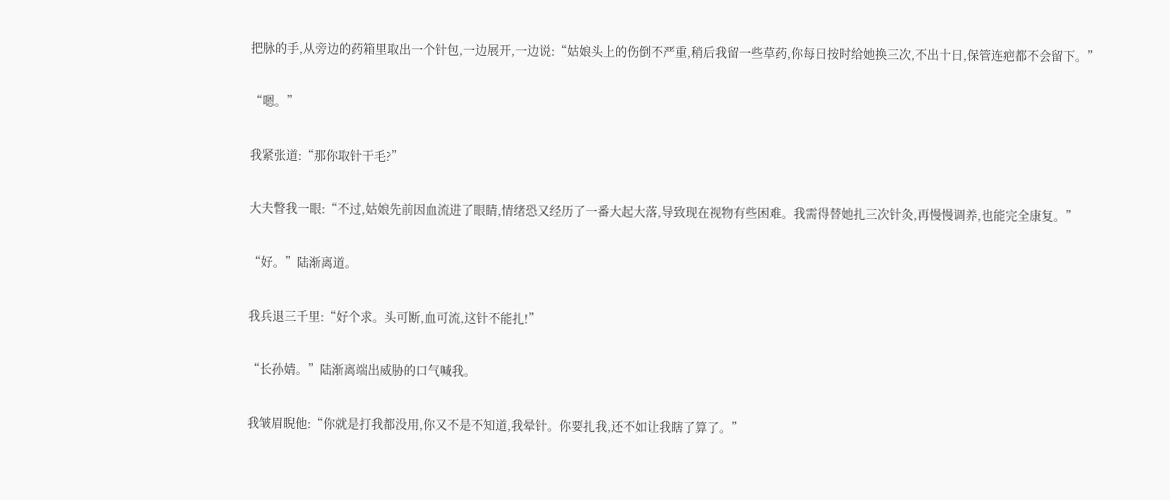把脉的手,从旁边的药箱里取出一个针包,一边展开,一边说:“姑娘头上的伤倒不严重,稍后我留一些草药,你每日按时给她换三次,不出十日,保管连疤都不会留下。”

“嗯。”

我紧张道:“那你取针干毛?”

大夫瞥我一眼:“不过,姑娘先前因血流进了眼睛,情绪恐又经历了一番大起大落,导致现在视物有些困难。我需得替她扎三次针灸,再慢慢调养,也能完全康复。”

“好。”陆渐离道。

我兵退三千里:“好个求。头可断,血可流,这针不能扎!”

“长孙婧。”陆渐离端出威胁的口气喊我。

我皱眉睨他:“你就是打我都没用,你又不是不知道,我晕针。你要扎我,还不如让我瞎了算了。”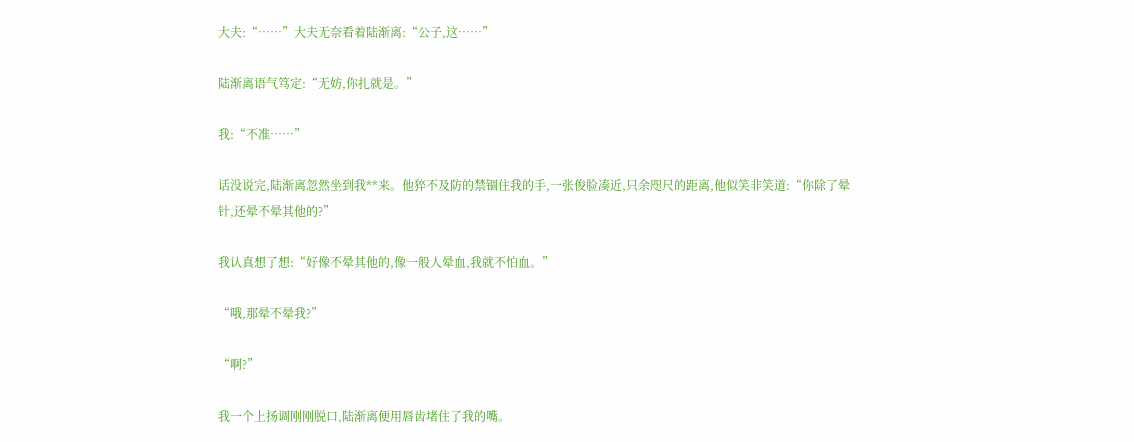大夫:“……”大夫无奈看着陆渐离:“公子,这……”

陆渐离语气笃定:“无妨,你扎就是。”

我:“不准……”

话没说完,陆渐离忽然坐到我**来。他猝不及防的禁锢住我的手,一张俊脸凑近,只余咫尺的距离,他似笑非笑道:“你除了晕针,还晕不晕其他的?”

我认真想了想:“好像不晕其他的,像一般人晕血,我就不怕血。”

“哦,那晕不晕我?”

“啊?”

我一个上扬调刚刚脱口,陆渐离便用唇齿堵住了我的嘴。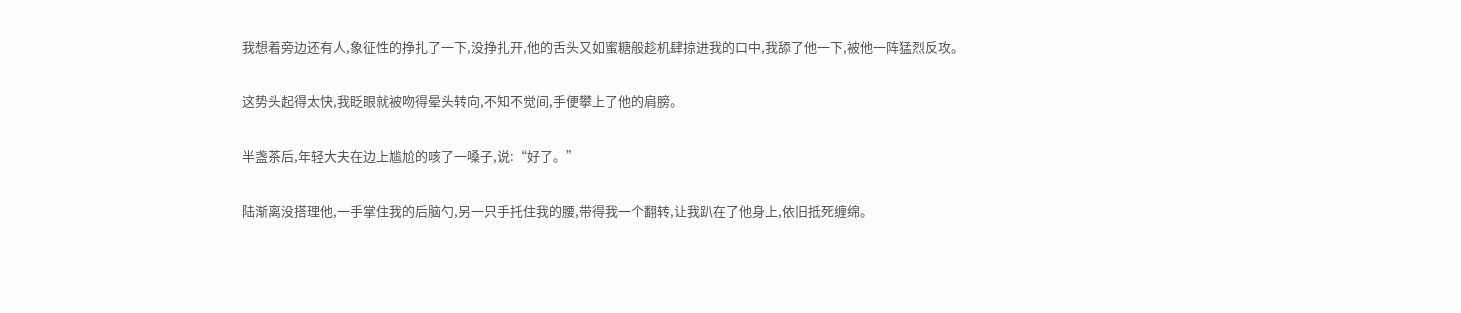我想着旁边还有人,象征性的挣扎了一下,没挣扎开,他的舌头又如蜜糖般趁机肆掠进我的口中,我舔了他一下,被他一阵猛烈反攻。

这势头起得太快,我眨眼就被吻得晕头转向,不知不觉间,手便攀上了他的肩膀。

半盏茶后,年轻大夫在边上尴尬的咳了一嗓子,说:“好了。”

陆渐离没搭理他,一手掌住我的后脑勺,另一只手托住我的腰,带得我一个翻转,让我趴在了他身上,依旧抵死缠绵。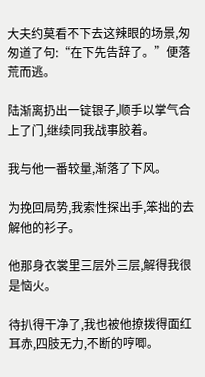大夫约莫看不下去这辣眼的场景,匆匆道了句:“在下先告辞了。”便落荒而逃。

陆渐离扔出一锭银子,顺手以掌气合上了门,继续同我战事胶着。

我与他一番较量,渐落了下风。

为挽回局势,我索性探出手,笨拙的去解他的衫子。

他那身衣裳里三层外三层,解得我很是恼火。

待扒得干净了,我也被他撩拨得面红耳赤,四肢无力,不断的哼唧。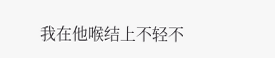我在他喉结上不轻不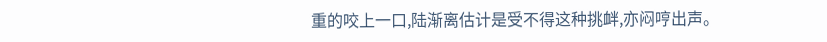重的咬上一口,陆渐离估计是受不得这种挑衅,亦闷哼出声。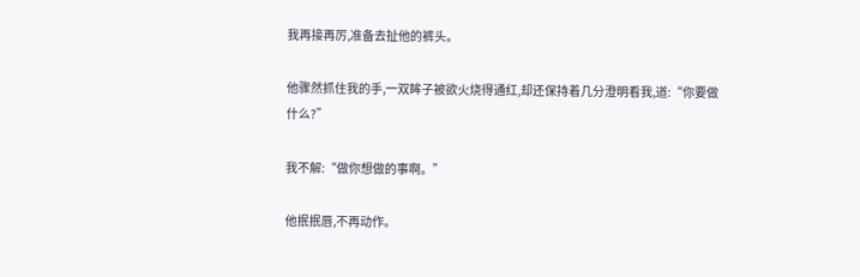我再接再厉,准备去扯他的裤头。

他骤然抓住我的手,一双眸子被欲火烧得通红,却还保持着几分澄明看我,道:“你要做什么?”

我不解:“做你想做的事啊。”

他抿抿唇,不再动作。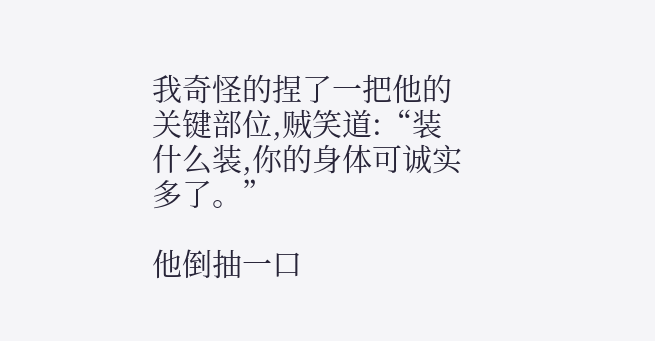我奇怪的捏了一把他的关键部位,贼笑道:“装什么装,你的身体可诚实多了。”

他倒抽一口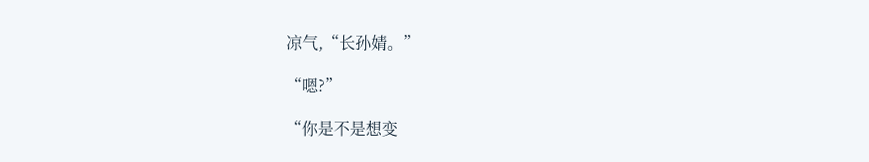凉气,“长孙婧。”

“嗯?”

“你是不是想变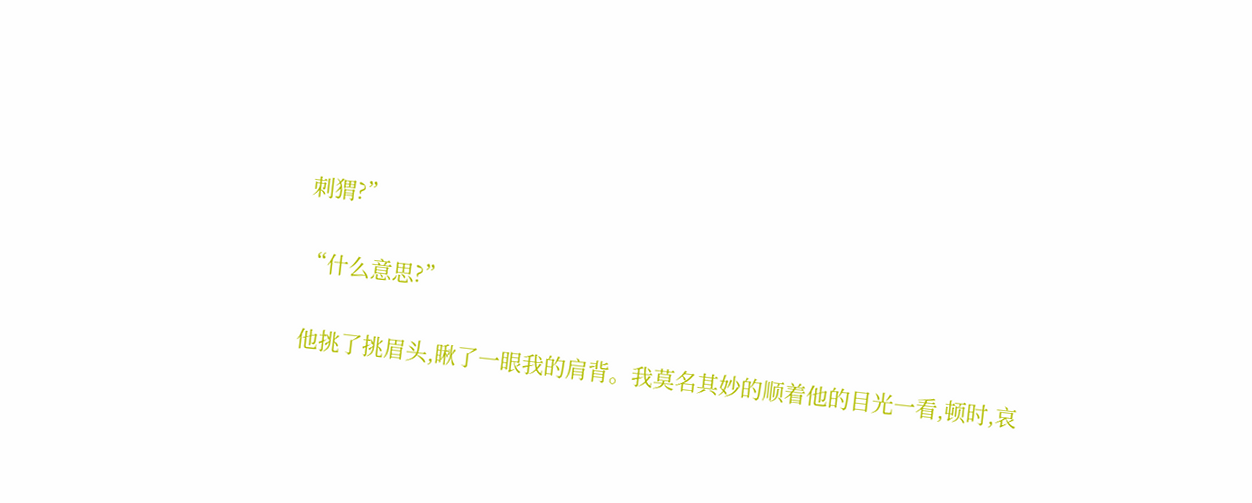刺猬?”

“什么意思?”

他挑了挑眉头,瞅了一眼我的肩背。我莫名其妙的顺着他的目光一看,顿时,哀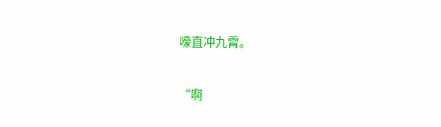嚎直冲九霄。

“啊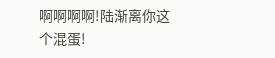啊啊啊啊!陆渐离你这个混蛋!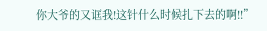你大爷的又诓我!这针什么时候扎下去的啊!!”